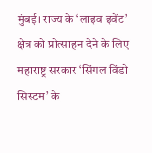मुंबई। राज्य के ‘लाइव इवेंट’ क्षेत्र को प्रोत्साहन देने के लिए महाराष्ट्र सरकार ‘सिंगल विंडो सिस्टम’ के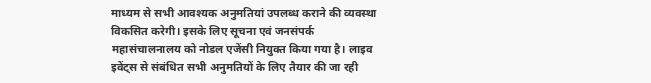माध्यम से सभी आवश्यक अनुमतियां उपलब्ध कराने की व्यवस्था विकसित करेगी। इसके लिए सूचना एवं जनसंपर्क महासंचालनालय को नोडल एजेंसी नियुक्त किया गया है। लाइव इवेंट्स से संबंधित सभी अनुमतियों के लिए तैयार की जा रही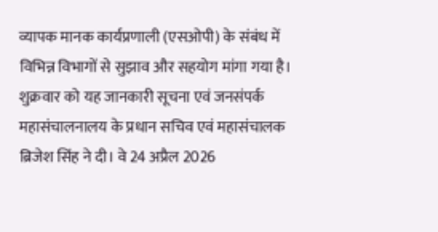व्यापक मानक कार्यप्रणाली (एसओपी) के संबंध में विभिन्न विभागों से सुझाव और सहयोग मांगा गया है। शुक्रवार को यह जानकारी सूचना एवं जनसंपर्क महासंचालनालय के प्रधान सचिव एवं महासंचालक ब्रिजेश सिंह ने दी। वे 24 अप्रैल 2026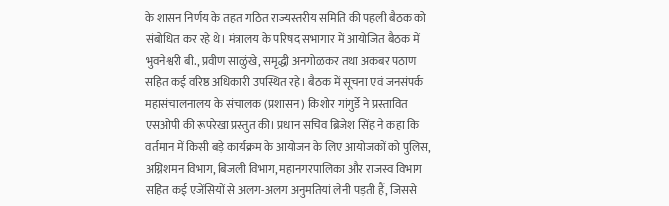के शासन निर्णय के तहत गठित राज्यस्तरीय समिति की पहली बैठक को संबोधित कर रहे थे। मंत्रालय के परिषद सभागार में आयोजित बैठक में भुवनेश्वरी बी., प्रवीण साळुंखे, समृद्धी अनगोळकर तथा अकबर पठाण सहित कई वरिष्ठ अधिकारी उपस्थित रहे। बैठक में सूचना एवं जनसंपर्क महासंचालनालय के संचालक (प्रशासन) किशोर गांगुर्डे ने प्रस्तावित एसओपी की रूपरेखा प्रस्तुत की। प्रधान सचिव ब्रिजेश सिंह ने कहा कि वर्तमान में किसी बड़े कार्यक्रम के आयोजन के लिए आयोजकों को पुलिस, अग्निशमन विभाग, बिजली विभाग, महानगरपालिका और राजस्व विभाग सहित कई एजेंसियों से अलग-अलग अनुमतियां लेनी पड़ती हैं, जिससे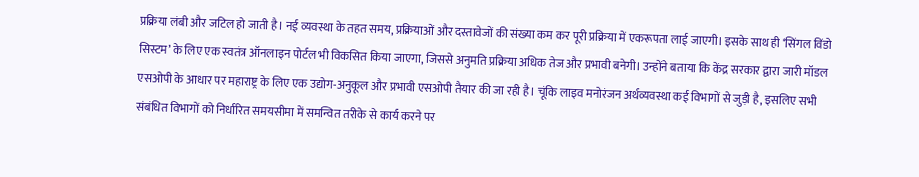प्रक्रिया लंबी और जटिल हो जाती है। नई व्यवस्था के तहत समय, प्रक्रियाओं और दस्तावेजों की संख्या कम कर पूरी प्रक्रिया में एकरूपता लाई जाएगी। इसके साथ ही ‘सिंगल विंडो सिस्टम’ के लिए एक स्वतंत्र ऑनलाइन पोर्टल भी विकसित किया जाएगा, जिससे अनुमति प्रक्रिया अधिक तेज और प्रभावी बनेगी। उन्होंने बताया कि केंद्र सरकार द्वारा जारी मॉडल एसओपी के आधार पर महाराष्ट्र के लिए एक उद्योग-अनुकूल और प्रभावी एसओपी तैयार की जा रही है। चूंकि लाइव मनोरंजन अर्थव्यवस्था कई विभागों से जुड़ी है, इसलिए सभी संबंधित विभागों को निर्धारित समयसीमा में समन्वित तरीके से कार्य करने पर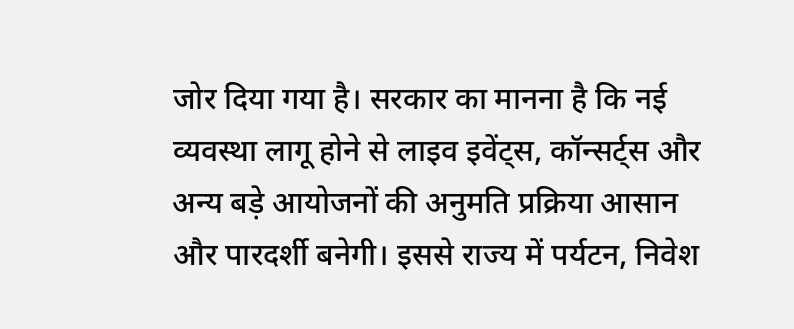जोर दिया गया है। सरकार का मानना है कि नई व्यवस्था लागू होने से लाइव इवेंट्स, कॉन्सर्ट्स और अन्य बड़े आयोजनों की अनुमति प्रक्रिया आसान और पारदर्शी बनेगी। इससे राज्य में पर्यटन, निवेश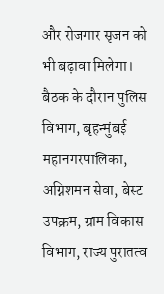और रोजगार सृजन को भी बढ़ावा मिलेगा। बैठक के दौरान पुलिस विभाग, बृहन्मुंबई महानगरपालिका, अग्निशमन सेवा, बेस्ट उपक्रम, ग्राम विकास विभाग, राज्य पुरातत्व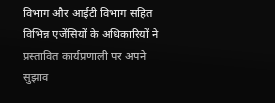विभाग और आईटी विभाग सहित विभिन्न एजेंसियों के अधिकारियों ने प्रस्तावित कार्यप्रणाली पर अपने सुझाव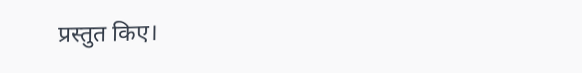प्रस्तुत किए।